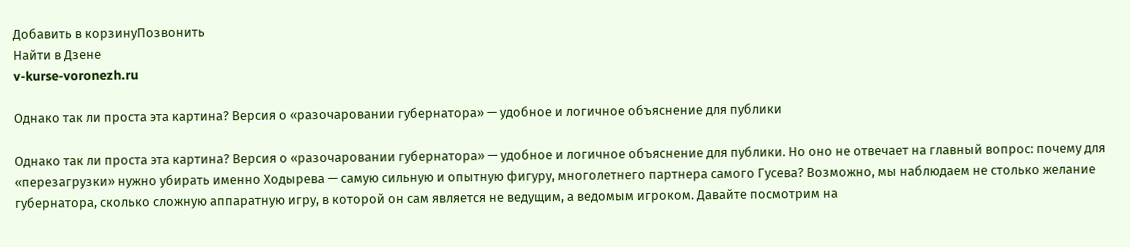Добавить в корзинуПозвонить
Найти в Дзене
v-kurse-voronezh.ru

Однако так ли проста эта картина? Версия о «разочаровании губернатора» — удобное и логичное объяснение для публики

Однако так ли проста эта картина? Версия о «разочаровании губернатора» — удобное и логичное объяснение для публики. Но оно не отвечает на главный вопрос: почему для «перезагрузки» нужно убирать именно Ходырева — самую сильную и опытную фигуру, многолетнего партнера самого Гусева? Возможно, мы наблюдаем не столько желание губернатора, сколько сложную аппаратную игру, в которой он сам является не ведущим, а ведомым игроком. Давайте посмотрим на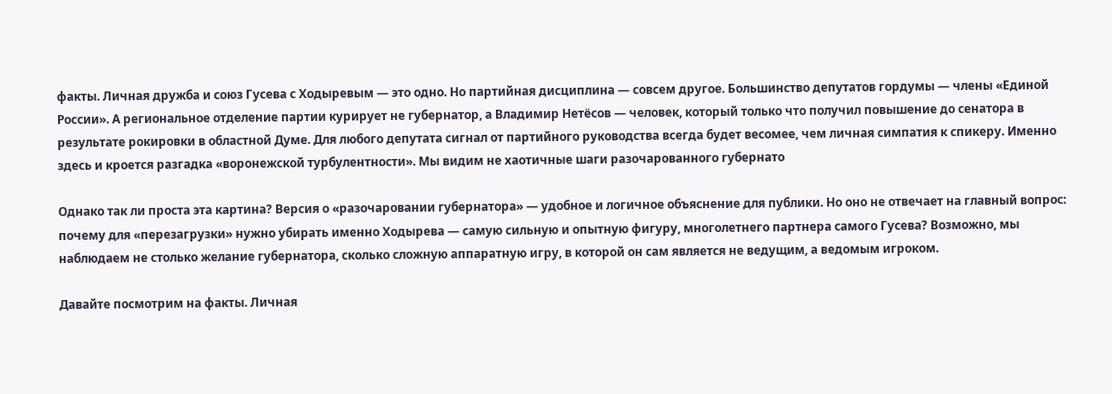факты. Личная дружба и союз Гусева с Ходыревым — это одно. Но партийная дисциплина — совсем другое. Большинство депутатов гордумы — члены «Единой России». А региональное отделение партии курирует не губернатор, а Владимир Нетёсов — человек, который только что получил повышение до сенатора в результате рокировки в областной Думе. Для любого депутата сигнал от партийного руководства всегда будет весомее, чем личная симпатия к спикеру. Именно здесь и кроется разгадка «воронежской турбулентности». Мы видим не хаотичные шаги разочарованного губернато

Однако так ли проста эта картина? Версия о «разочаровании губернатора» — удобное и логичное объяснение для публики. Но оно не отвечает на главный вопрос: почему для «перезагрузки» нужно убирать именно Ходырева — самую сильную и опытную фигуру, многолетнего партнера самого Гусева? Возможно, мы наблюдаем не столько желание губернатора, сколько сложную аппаратную игру, в которой он сам является не ведущим, а ведомым игроком.

Давайте посмотрим на факты. Личная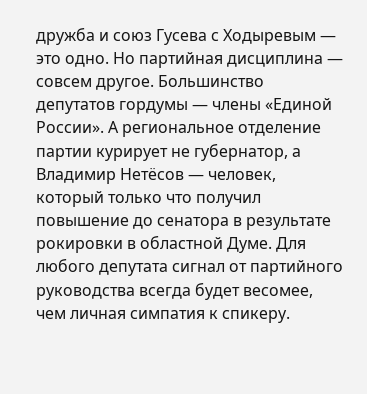дружба и союз Гусева с Ходыревым — это одно. Но партийная дисциплина — совсем другое. Большинство депутатов гордумы — члены «Единой России». А региональное отделение партии курирует не губернатор, а Владимир Нетёсов — человек, который только что получил повышение до сенатора в результате рокировки в областной Думе. Для любого депутата сигнал от партийного руководства всегда будет весомее, чем личная симпатия к спикеру.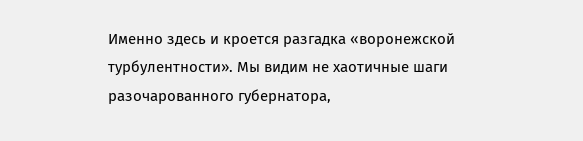Именно здесь и кроется разгадка «воронежской турбулентности». Мы видим не хаотичные шаги разочарованного губернатора,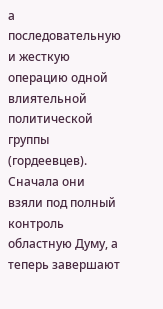а последовательную и жесткую операцию одной влиятельной политической группы (гордеевцев). Сначала они взяли под полный контроль областную Думу, а теперь завершают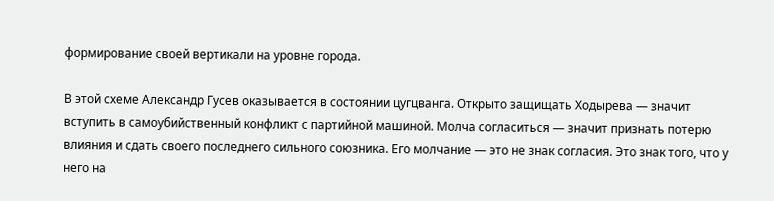формирование своей вертикали на уровне города.

В этой схеме Александр Гусев оказывается в состоянии цугцванга. Открыто защищать Ходырева — значит вступить в самоубийственный конфликт с партийной машиной. Молча согласиться — значит признать потерю влияния и сдать своего последнего сильного союзника. Его молчание — это не знак согласия. Это знак того, что у него на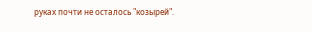руках почти не осталось "козырей".